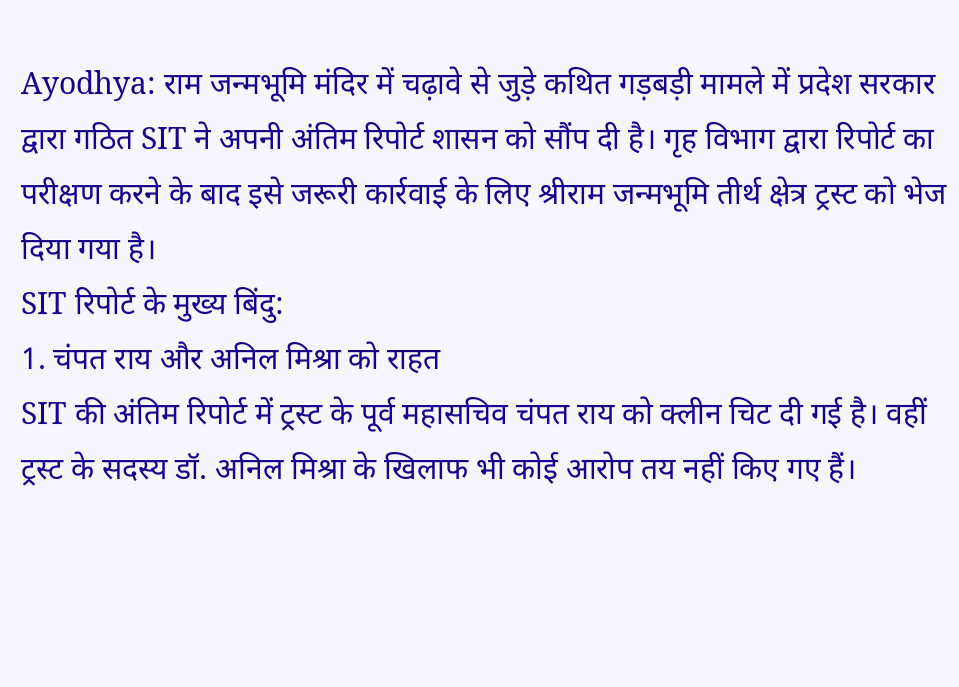Ayodhya: राम जन्मभूमि मंदिर में चढ़ावे से जुड़े कथित गड़बड़ी मामले में प्रदेश सरकार द्वारा गठित SIT ने अपनी अंतिम रिपोर्ट शासन को सौंप दी है। गृह विभाग द्वारा रिपोर्ट का परीक्षण करने के बाद इसे जरूरी कार्रवाई के लिए श्रीराम जन्मभूमि तीर्थ क्षेत्र ट्रस्ट को भेज दिया गया है।
SIT रिपोर्ट के मुख्य बिंदु:
1. चंपत राय और अनिल मिश्रा को राहत
SIT की अंतिम रिपोर्ट में ट्रस्ट के पूर्व महासचिव चंपत राय को क्लीन चिट दी गई है। वहीं ट्रस्ट के सदस्य डॉ. अनिल मिश्रा के खिलाफ भी कोई आरोप तय नहीं किए गए हैं।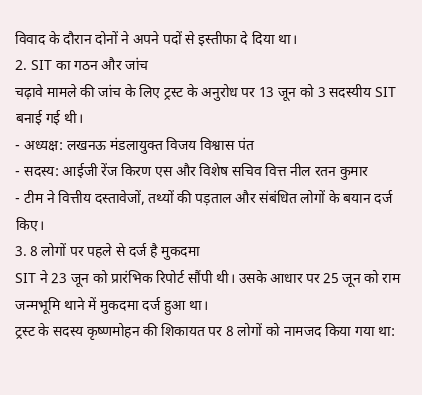विवाद के दौरान दोनों ने अपने पदों से इस्तीफा दे दिया था।
2. SIT का गठन और जांच
चढ़ावे मामले की जांच के लिए ट्रस्ट के अनुरोध पर 13 जून को 3 सदस्यीय SIT बनाई गई थी।
- अध्यक्ष: लखनऊ मंडलायुक्त विजय विश्वास पंत
- सदस्य: आईजी रेंज किरण एस और विशेष सचिव वित्त नील रतन कुमार
- टीम ने वित्तीय दस्तावेजों, तथ्यों की पड़ताल और संबंधित लोगों के बयान दर्ज किए।
3. 8 लोगों पर पहले से दर्ज है मुकदमा
SIT ने 23 जून को प्रारंभिक रिपोर्ट सौंपी थी। उसके आधार पर 25 जून को राम जन्मभूमि थाने में मुकदमा दर्ज हुआ था।
ट्रस्ट के सदस्य कृष्णमोहन की शिकायत पर 8 लोगों को नामजद किया गया था: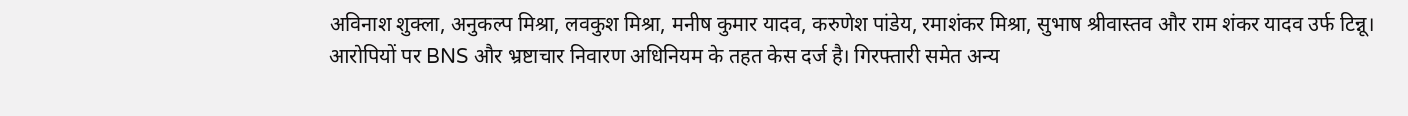अविनाश शुक्ला, अनुकल्प मिश्रा, लवकुश मिश्रा, मनीष कुमार यादव, करुणेश पांडेय, रमाशंकर मिश्रा, सुभाष श्रीवास्तव और राम शंकर यादव उर्फ टिन्नू।
आरोपियों पर BNS और भ्रष्टाचार निवारण अधिनियम के तहत केस दर्ज है। गिरफ्तारी समेत अन्य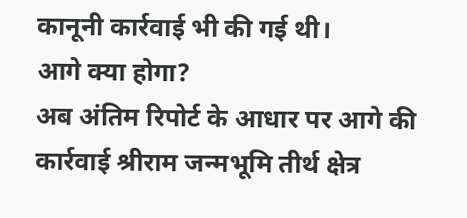कानूनी कार्रवाई भी की गई थी।
आगे क्या होगा?
अब अंतिम रिपोर्ट के आधार पर आगे की कार्रवाई श्रीराम जन्मभूमि तीर्थ क्षेत्र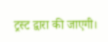ट्रस्ट द्वारा की जाएगी।